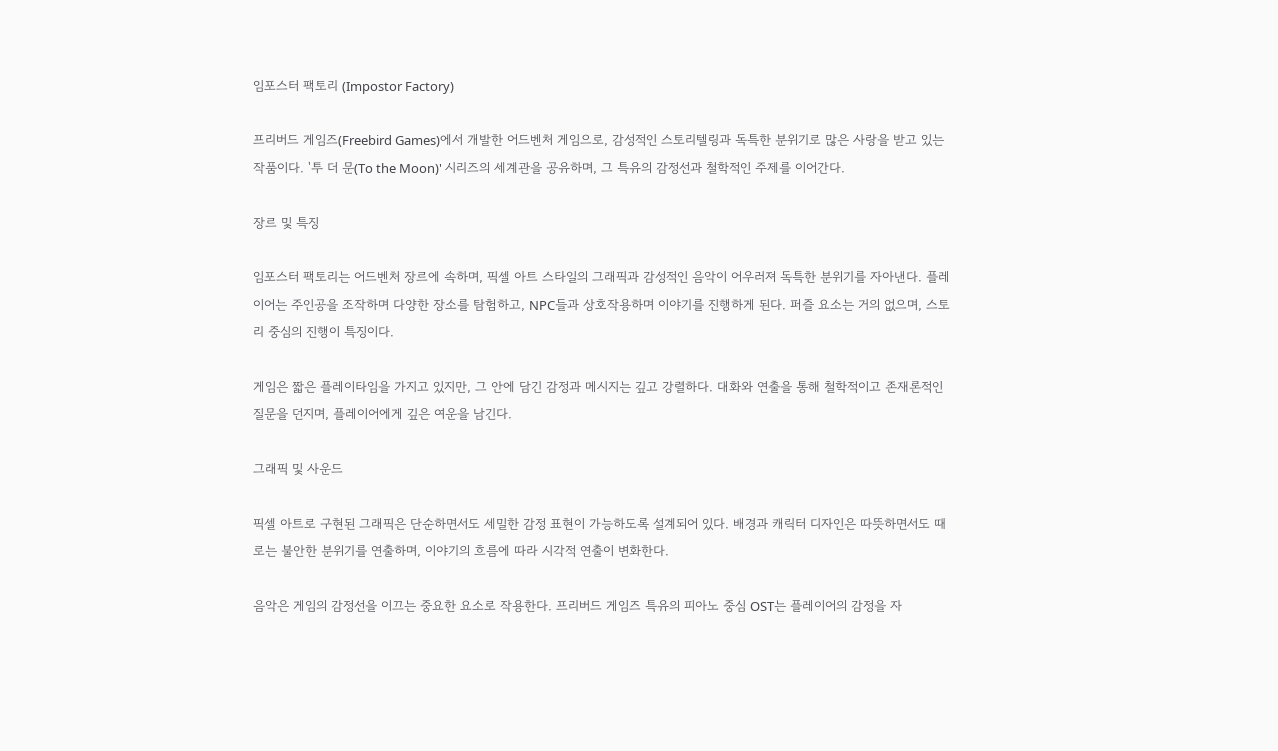임포스터 팩토리 (Impostor Factory)

프리버드 게임즈(Freebird Games)에서 개발한 어드벤처 게임으로, 감성적인 스토리텔링과 독특한 분위기로 많은 사랑을 받고 있는 작품이다. '투 더 문(To the Moon)' 시리즈의 세계관을 공유하며, 그 특유의 감정선과 철학적인 주제를 이어간다.

장르 및 특징

임포스터 팩토리는 어드벤처 장르에 속하며, 픽셀 아트 스타일의 그래픽과 감성적인 음악이 어우러져 독특한 분위기를 자아낸다. 플레이어는 주인공을 조작하며 다양한 장소를 탐험하고, NPC들과 상호작용하며 이야기를 진행하게 된다. 퍼즐 요소는 거의 없으며, 스토리 중심의 진행이 특징이다.

게임은 짧은 플레이타임을 가지고 있지만, 그 안에 담긴 감정과 메시지는 깊고 강렬하다. 대화와 연출을 통해 철학적이고 존재론적인 질문을 던지며, 플레이어에게 깊은 여운을 남긴다.

그래픽 및 사운드

픽셀 아트로 구현된 그래픽은 단순하면서도 세밀한 감정 표현이 가능하도록 설계되어 있다. 배경과 캐릭터 디자인은 따뜻하면서도 때로는 불안한 분위기를 연출하며, 이야기의 흐름에 따라 시각적 연출이 변화한다.

음악은 게임의 감정선을 이끄는 중요한 요소로 작용한다. 프리버드 게임즈 특유의 피아노 중심 OST는 플레이어의 감정을 자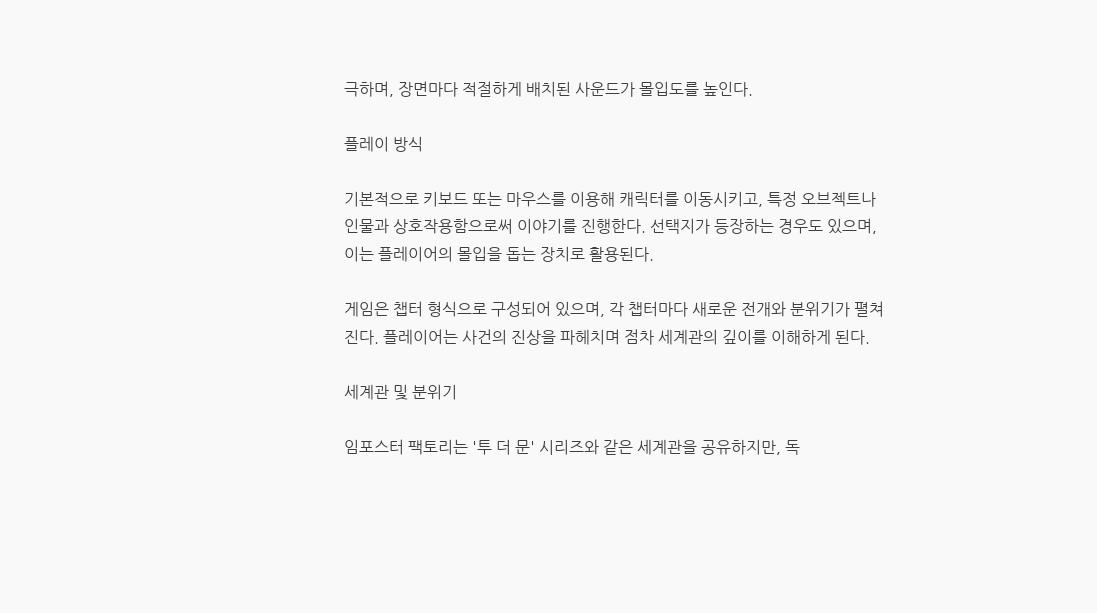극하며, 장면마다 적절하게 배치된 사운드가 몰입도를 높인다.

플레이 방식

기본적으로 키보드 또는 마우스를 이용해 캐릭터를 이동시키고, 특정 오브젝트나 인물과 상호작용함으로써 이야기를 진행한다. 선택지가 등장하는 경우도 있으며, 이는 플레이어의 몰입을 돕는 장치로 활용된다.

게임은 챕터 형식으로 구성되어 있으며, 각 챕터마다 새로운 전개와 분위기가 펼쳐진다. 플레이어는 사건의 진상을 파헤치며 점차 세계관의 깊이를 이해하게 된다.

세계관 및 분위기

임포스터 팩토리는 '투 더 문' 시리즈와 같은 세계관을 공유하지만, 독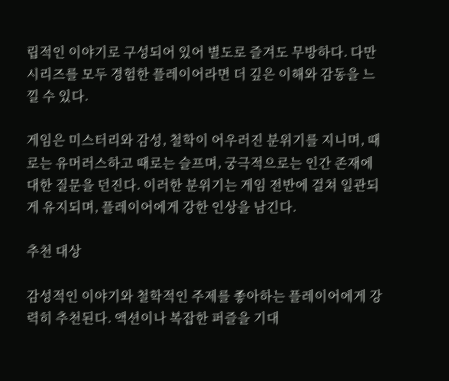립적인 이야기로 구성되어 있어 별도로 즐겨도 무방하다. 다만 시리즈를 모두 경험한 플레이어라면 더 깊은 이해와 감동을 느낄 수 있다.

게임은 미스터리와 감성, 철학이 어우러진 분위기를 지니며, 때로는 유머러스하고 때로는 슬프며, 궁극적으로는 인간 존재에 대한 질문을 던진다. 이러한 분위기는 게임 전반에 걸쳐 일관되게 유지되며, 플레이어에게 강한 인상을 남긴다.

추천 대상

감성적인 이야기와 철학적인 주제를 좋아하는 플레이어에게 강력히 추천된다. 액션이나 복잡한 퍼즐을 기대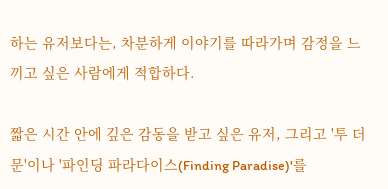하는 유저보다는, 차분하게 이야기를 따라가며 감정을 느끼고 싶은 사람에게 적합하다.

짧은 시간 안에 깊은 감동을 받고 싶은 유저, 그리고 '투 더 문'이나 '파인딩 파라다이스(Finding Paradise)'를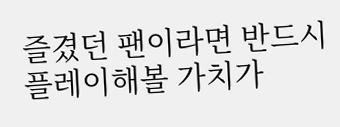즐겼던 팬이라면 반드시 플레이해볼 가치가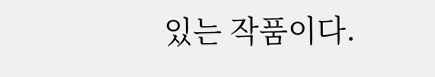있는 작품이다.